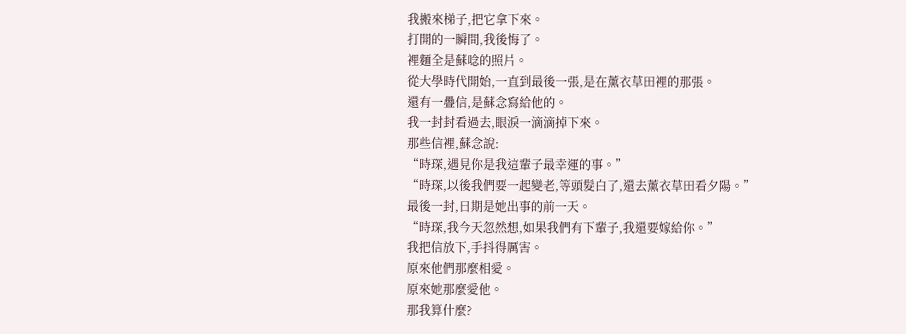我搬來梯子,把它拿下來。
打開的一瞬間,我後悔了。
裡麵全是蘇唸的照片。
從大學時代開始,一直到最後一張,是在薰衣草田裡的那張。
還有一疊信,是蘇念寫給他的。
我一封封看過去,眼淚一滴滴掉下來。
那些信裡,蘇念說:
“時琛,遇見你是我這輩子最幸運的事。”
“時琛,以後我們要一起變老,等頭髮白了,還去薰衣草田看夕陽。”
最後一封,日期是她出事的前一天。
“時琛,我今天忽然想,如果我們有下輩子,我還要嫁給你。”
我把信放下,手抖得厲害。
原來他們那麼相愛。
原來她那麼愛他。
那我算什麼?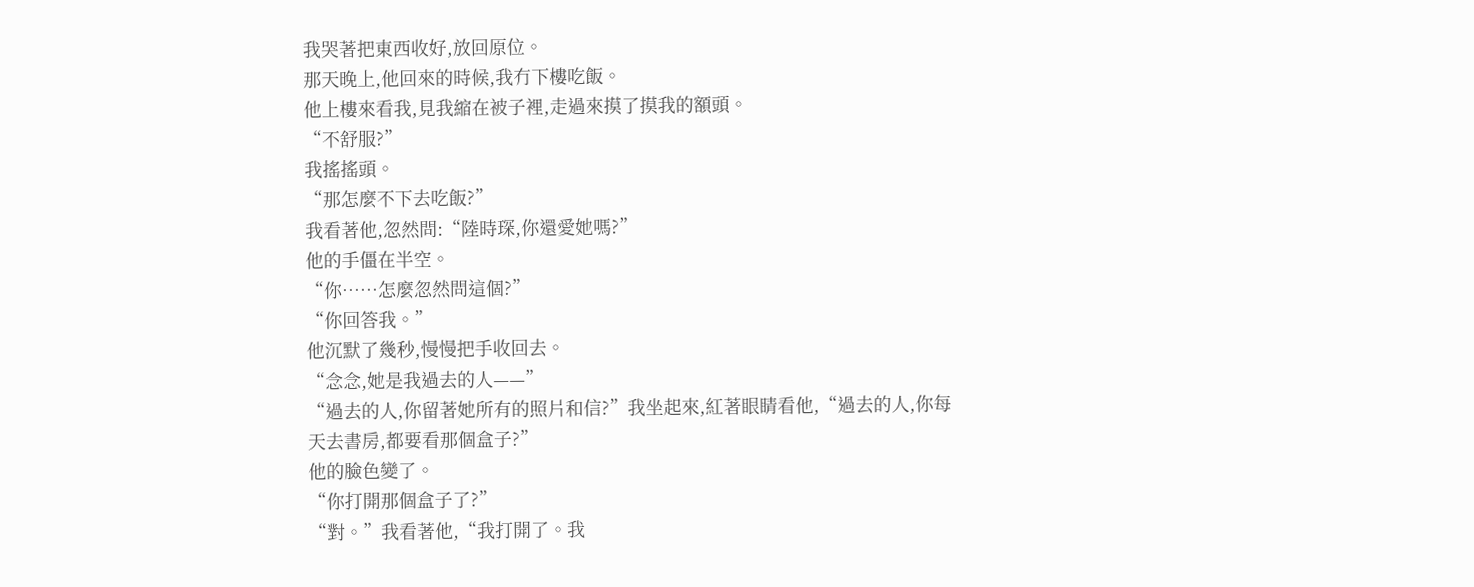我哭著把東西收好,放回原位。
那天晚上,他回來的時候,我冇下樓吃飯。
他上樓來看我,見我縮在被子裡,走過來摸了摸我的額頭。
“不舒服?”
我搖搖頭。
“那怎麼不下去吃飯?”
我看著他,忽然問:“陸時琛,你還愛她嗎?”
他的手僵在半空。
“你……怎麼忽然問這個?”
“你回答我。”
他沉默了幾秒,慢慢把手收回去。
“念念,她是我過去的人——”
“過去的人,你留著她所有的照片和信?”我坐起來,紅著眼睛看他,“過去的人,你每天去書房,都要看那個盒子?”
他的臉色變了。
“你打開那個盒子了?”
“對。”我看著他,“我打開了。我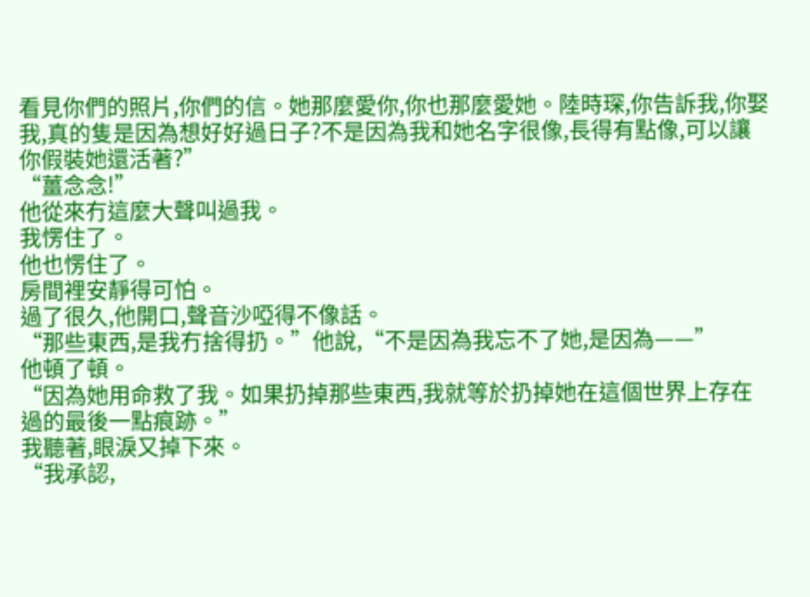看見你們的照片,你們的信。她那麼愛你,你也那麼愛她。陸時琛,你告訴我,你娶我,真的隻是因為想好好過日子?不是因為我和她名字很像,長得有點像,可以讓你假裝她還活著?”
“薑念念!”
他從來冇這麼大聲叫過我。
我愣住了。
他也愣住了。
房間裡安靜得可怕。
過了很久,他開口,聲音沙啞得不像話。
“那些東西,是我冇捨得扔。”他說,“不是因為我忘不了她,是因為——”
他頓了頓。
“因為她用命救了我。如果扔掉那些東西,我就等於扔掉她在這個世界上存在過的最後一點痕跡。”
我聽著,眼淚又掉下來。
“我承認,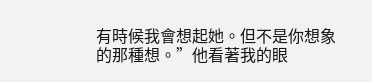有時候我會想起她。但不是你想象的那種想。”他看著我的眼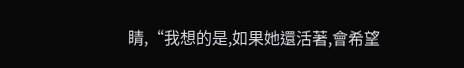睛,“我想的是,如果她還活著,會希望